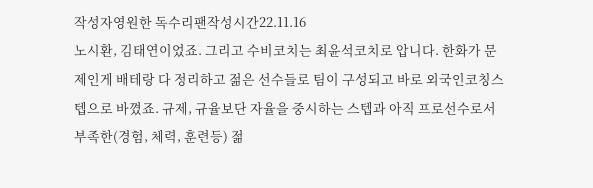작성자영원한 독수리팬작성시간22.11.16
노시환, 김태연이었죠. 그리고 수비코치는 최윤석코치로 압니다. 한화가 문제인게 배테랑 다 정리하고 젊은 선수들로 팀이 구성되고 바로 외국인코칭스텝으로 바꼈죠. 규제, 규율보단 자율을 중시하는 스텝과 아직 프로선수로서 부족한(경험, 체력, 훈련등) 젊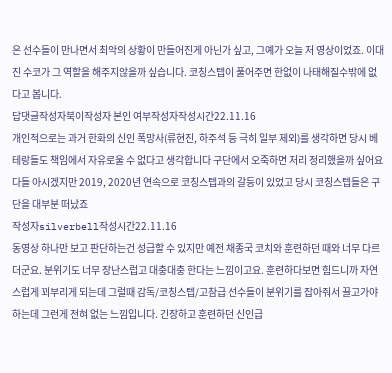은 선수들이 만나면서 최악의 상황이 만들어진게 아닌가 싶고, 그예가 오늘 저 영상이었죠. 이대진 수코가 그 역할을 해주지않을까 싶습니다. 코칭스텝이 풀어주면 한없이 나태해질수밖에 없다고 봅니다.
답댓글작성자북이작성자 본인 여부작성자작성시간22.11.16
개인적으로는 과거 한화의 신인 폭망사(류현진, 하주석 등 극히 일부 제외)를 생각하면 당시 베테랑들도 책임에서 자유로울 수 없다고 생각합니다 구단에서 오죽하면 저리 정리했을까 싶어요 다들 아시겠지만 2019, 2020년 연속으로 코칭스텝과의 갈등이 있었고 당시 코칭스텝들은 구단을 대부분 떠났죠
작성자silverbell작성시간22.11.16
동영상 하나만 보고 판단하는건 성급할 수 있지만 예전 채종국 코치와 훈련하던 때와 너무 다르더군요. 분위기도 너무 장난스럽고 대충대충 한다는 느낌이고요. 훈련하다보면 힘드니까 자연스럽게 꾀부리게 되는데 그럴때 감독/코칭스텝/고참급 선수들이 분위기를 잡아줘서 끌고가야 하는데 그런게 전혀 없는 느낌입니다. 긴장하고 훈련하던 신인급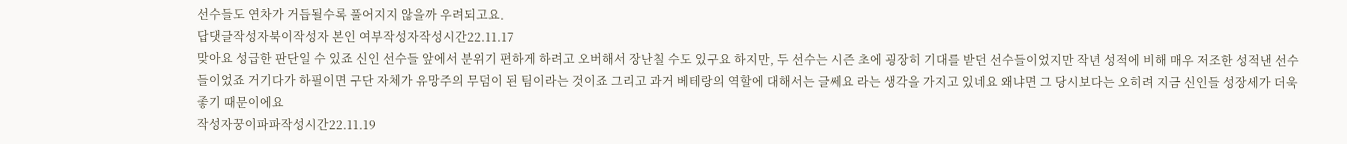선수들도 연차가 거듭될수록 풀어지지 않을까 우려되고요.
답댓글작성자북이작성자 본인 여부작성자작성시간22.11.17
맞아요 성급한 판단일 수 있죠 신인 선수들 앞에서 분위기 편하게 하려고 오버해서 장난칠 수도 있구요 하지만, 두 선수는 시즌 초에 굉장히 기대를 받던 선수들이었지만 작년 성적에 비해 매우 저조한 성적낸 선수들이었죠 거기다가 하필이면 구단 자체가 유망주의 무덤이 된 팀이라는 것이죠 그리고 과거 베테랑의 역할에 대해서는 글쎄요 라는 생각을 가지고 있네요 왜냐면 그 당시보다는 오히려 지금 신인들 성장세가 더욱 좋기 때문이에요
작성자꿍이파파작성시간22.11.19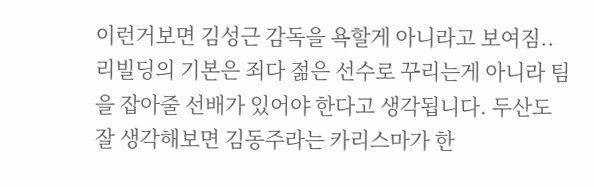이런거보면 김성근 감독을 욕할게 아니라고 보여짐.. 리빌딩의 기본은 죄다 젊은 선수로 꾸리는게 아니라 팀을 잡아줄 선배가 있어야 한다고 생각됩니다. 두산도 잘 생각해보면 김동주라는 카리스마가 한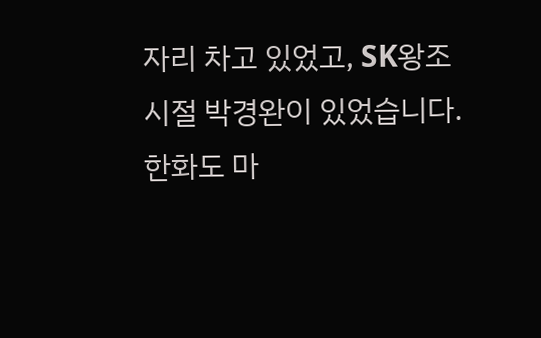자리 차고 있었고, SK왕조시절 박경완이 있었습니다. 한화도 마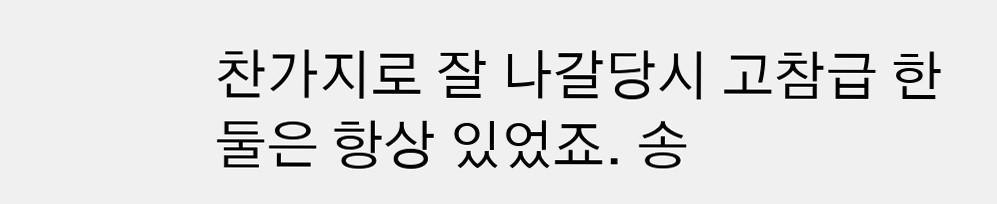찬가지로 잘 나갈당시 고참급 한둘은 항상 있었죠. 송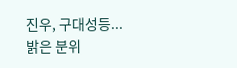진우, 구대성등... 밝은 분위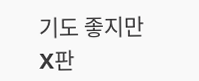기도 좋지만 X판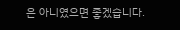은 아니였으면 좋겠습니다.